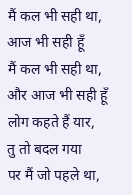मैं कल भी सही था,
आज भी सही हूँ
मैं कल भी सही था,
और आज भी सही हूँ
लोग कहते हैं यार,
तु तो बदल गया
पर मैं जो पहले था,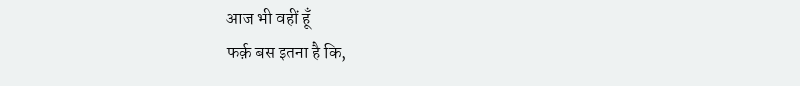आज भी वहीं हूँ
फर्क़ बस इतना है कि,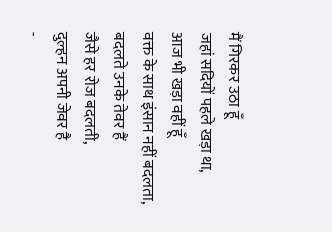मैं गिरकर उठा हूँ
जहां सदियों पहले खड़ा था,
आज भी खड़ा वहीं हूँ
वक्त के साथ इंसान नहीं बदलता,
बदलते उनके तेवर हैं
जैसे हर रोज बदलती,
दुल्हन अपनी जेवर है
-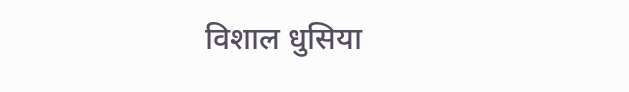विशाल धुसिया